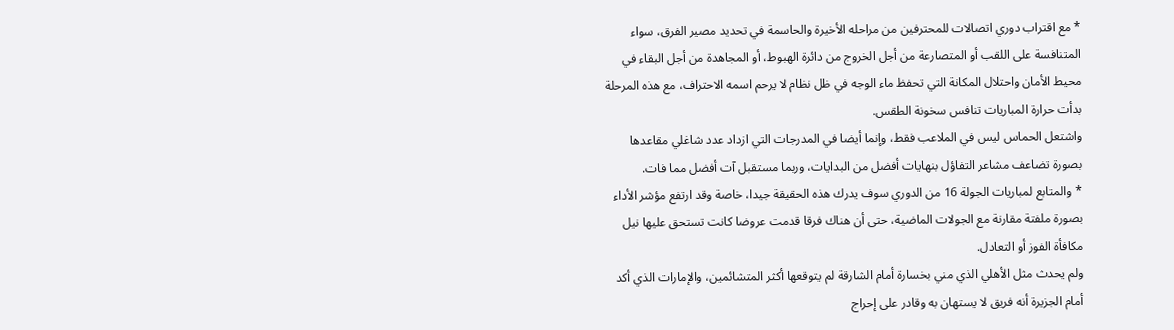* مع اقتراب دوري اتصالات للمحترفين من مراحله الأخيرة والحاسمة في تحديد مصير الفرق، سواء المتنافسة على اللقب أو المتصارعة من أجل الخروج من دائرة الهبوط، أو المجاهدة من أجل البقاء في محيط الأمان واحتلال المكانة التي تحفظ ماء الوجه في ظل نظام لا يرحم اسمه الاحتراف، مع هذه المرحلة بدأت حرارة المباريات تنافس سخونة الطقس.
واشتعل الحماس ليس في الملاعب فقط، وإنما أيضا في المدرجات التي ازداد عدد شاغلي مقاعدها بصورة تضاعف مشاعر التفاؤل بنهايات أفضل من البدايات، وربما مستقبل آت أفضل مما فات.
* والمتابع لمباريات الجولة 16 من الدوري سوف يدرك هذه الحقيقة جيدا، خاصة وقد ارتفع مؤشر الأداء بصورة ملفتة مقارنة مع الجولات الماضية، حتى أن هناك فرقا قدمت عروضا كانت تستحق عليها نيل مكافأة الفوز أو التعادل.
ولم يحدث مثل الأهلي الذي مني بخسارة أمام الشارقة لم يتوقعها أكثر المتشائمين، والإمارات الذي أكد أمام الجزيرة أنه فريق لا يستهان به وقادر على إحراج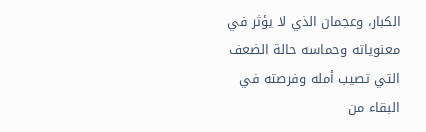الكبار، وعجمان الذي لا يؤثر في معنوياته وحماسه حالة الضعف التي تصيب أمله وفرصته في البقاء من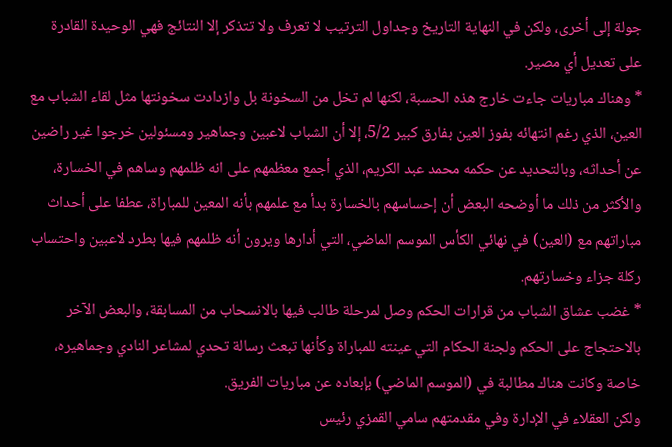جولة إلى أخرى، ولكن في النهاية التاريخ وجداول الترتيب لا تعرف ولا تتذكر إلا النتائج فهي الوحيدة القادرة على تعديل أي مصير.
* وهناك مباريات جاءت خارج هذه الحسبة، لكنها لم تخل من السخونة بل وازدادت سخونتها مثل لقاء الشباب مع العين، الذي رغم انتهائه بفوز العين بفارق كبير 5/2، إلا أن الشباب لاعبين وجماهير ومسئولين خرجوا غير راضين عن أحداثه، وبالتحديد عن حكمه محمد عبد الكريم، الذي أجمع معظمهم على انه ظلمهم وساهم في الخسارة، والأكثر من ذلك ما أوضحه البعض أن إحساسهم بالخسارة بدأ مع علمهم بأنه المعين للمباراة، عطفا على أحداث مباراتهم مع (العين) في نهائي الكأس الموسم الماضي، التي أدارها ويرون أنه ظلمهم فيها بطرد لاعبين واحتساب ركلة جزاء وخسارتهم.
* غضب عشاق الشباب من قرارات الحكم وصل لمرحلة طالب فيها بالانسحاب من المسابقة، والبعض الآخر بالاحتجاج على الحكم ولجنة الحكام التي عينته للمباراة وكأنها تبعث رسالة تحدي لمشاعر النادي وجماهيره، خاصة وكانت هناك مطالبة في (الموسم الماضي) بإبعاده عن مباريات الفريق.
ولكن العقلاء في الإدارة وفي مقدمتهم سامي القمزي رئيس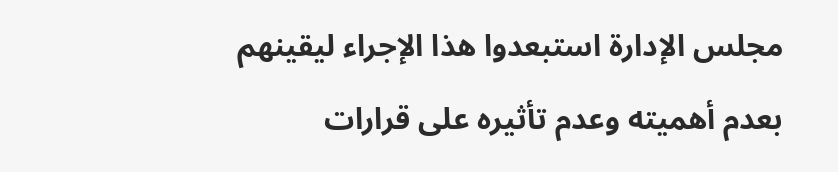مجلس الإدارة استبعدوا هذا الإجراء ليقينهم بعدم أهميته وعدم تأثيره على قرارات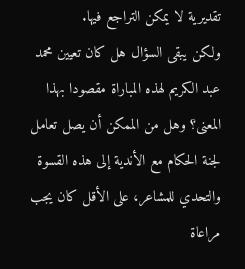تقديرية لا يمكن التراجع فيها.
ولكن يبقى السؤال هل كان تعيين محمد عبد الكريم لهذه المباراة مقصودا بهذا المعنى؟ وهل من الممكن أن يصل تعامل لجنة الحكام مع الأندية إلى هذه القسوة والتحدي للمشاعر، على الأقل كان يجب مراعاة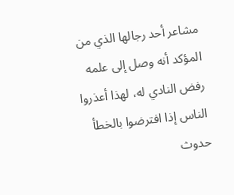مشاعر أحد رجالها الذي من المؤكد أنه وصل إلى علمه رفض النادي له، لهذا أعذروا الناس إذا افترضوا بالخطأ حدوث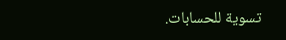تسوية للحسابات.